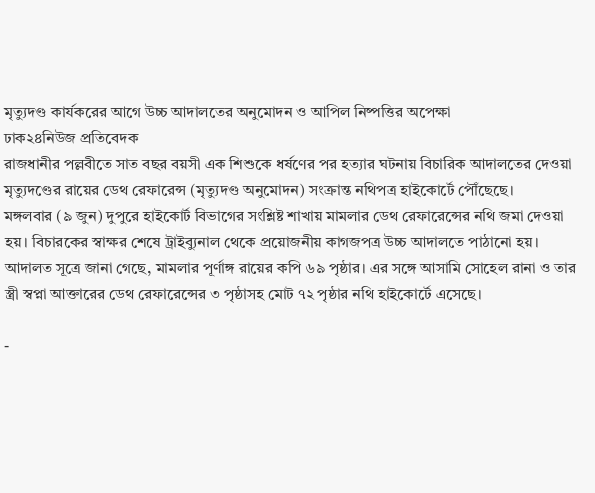মৃত্যুদণ্ড কার্যকরের আগে উচ্চ আদালতের অনুমোদন ও আপিল নিষ্পত্তির অপেক্ষা
ঢাক২৪নিউজ প্রতিবেদক
রাজধানীর পল্লবীতে সাত বছর বয়সী এক শিশুকে ধর্ষণের পর হত্যার ঘটনায় বিচারিক আদালতের দেওয়া মৃত্যুদণ্ডের রায়ের ডেথ রেফারেন্স (মৃত্যুদণ্ড অনুমোদন) সংক্রান্ত নথিপত্র হাইকোর্টে পৌঁছেছে।
মঙ্গলবার (৯ জুন) দুপুরে হাইকোর্ট বিভাগের সংশ্লিষ্ট শাখায় মামলার ডেথ রেফারেন্সের নথি জমা দেওয়া হয়। বিচারকের স্বাক্ষর শেষে ট্রাইব্যুনাল থেকে প্রয়োজনীয় কাগজপত্র উচ্চ আদালতে পাঠানো হয়।
আদালত সূত্রে জানা গেছে, মামলার পূর্ণাঙ্গ রায়ের কপি ৬৯ পৃষ্ঠার। এর সঙ্গে আসামি সোহেল রানা ও তার স্ত্রী স্বপ্না আক্তারের ডেথ রেফারেন্সের ৩ পৃষ্ঠাসহ মোট ৭২ পৃষ্ঠার নথি হাইকোর্টে এসেছে।

-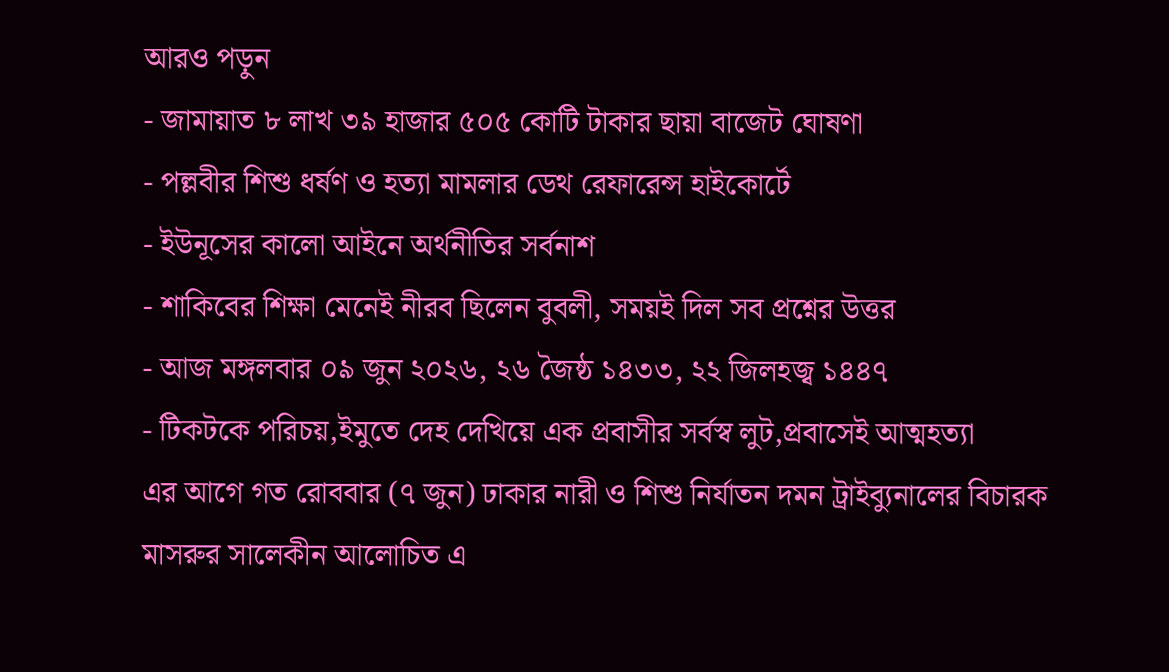আরও পড়ুন
- জামায়াত ৮ লাখ ৩৯ হাজার ৫০৫ কোটি টাকার ছায়া বাজেট ঘোষণা
- পল্লবীর শিশু ধর্ষণ ও হত্যা মামলার ডেথ রেফারেন্স হাইকোর্টে
- ইউনূসের কালো আইনে অর্থনীতির সর্বনাশ
- শাকিবের শিক্ষা মেনেই নীরব ছিলেন বুবলী, সময়ই দিল সব প্রশ্নের উত্তর
- আজ মঙ্গলবার ০৯ জুন ২০২৬, ২৬ জৈষ্ঠ ১৪৩৩, ২২ জিলহজ্ব ১৪৪৭
- টিকটকে পরিচয়,ইমুতে দেহ দেখিয়ে এক প্রবাসীর সর্বস্ব লুট,প্রবাসেই আত্মহত্যা
এর আগে গত রোববার (৭ জুন) ঢাকার নারী ও শিশু নির্যাতন দমন ট্রাইব্যুনালের বিচারক মাসরুর সালেকীন আলোচিত এ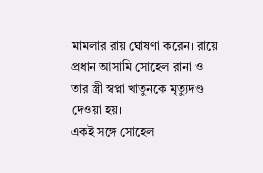মামলার রায় ঘোষণা করেন। রায়ে প্রধান আসামি সোহেল রানা ও তার স্ত্রী স্বপ্না খাতুনকে মৃত্যুদণ্ড দেওয়া হয়।
একই সঙ্গে সোহেল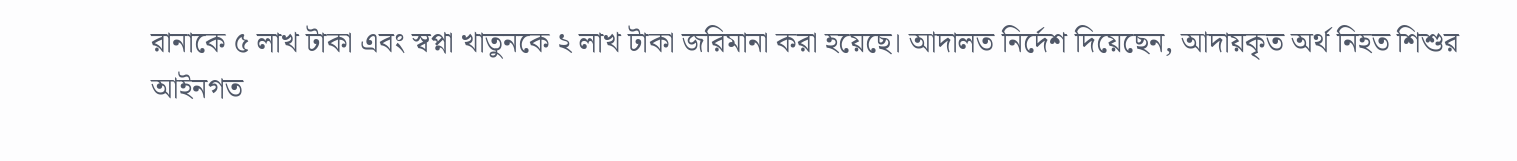রানাকে ৫ লাখ টাকা এবং স্বপ্না খাতুনকে ২ লাখ টাকা জরিমানা করা হয়েছে। আদালত নির্দেশ দিয়েছেন, আদায়কৃত অর্থ নিহত শিশুর আইনগত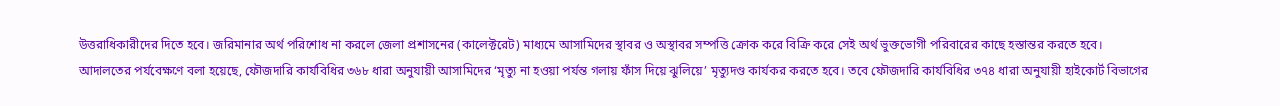উত্তরাধিকারীদের দিতে হবে। জরিমানার অর্থ পরিশোধ না করলে জেলা প্রশাসনের (কালেক্টরেট) মাধ্যমে আসামিদের স্থাবর ও অস্থাবর সম্পত্তি ক্রোক করে বিক্রি করে সেই অর্থ ভুক্তভোগী পরিবারের কাছে হস্তান্তর করতে হবে।
আদালতের পর্যবেক্ষণে বলা হয়েছে, ফৌজদারি কার্যবিধির ৩৬৮ ধারা অনুযায়ী আসামিদের ‘মৃত্যু না হওয়া পর্যন্ত গলায় ফাঁস দিয়ে ঝুলিয়ে’ মৃত্যুদণ্ড কার্যকর করতে হবে। তবে ফৌজদারি কার্যবিধির ৩৭৪ ধারা অনুযায়ী হাইকোর্ট বিভাগের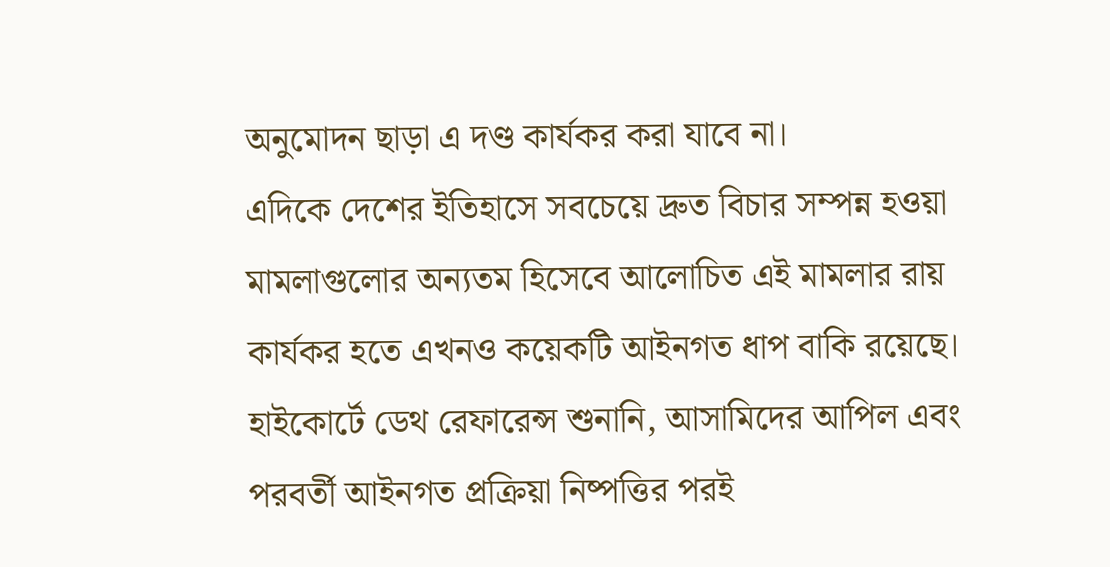অনুমোদন ছাড়া এ দণ্ড কার্যকর করা যাবে না।
এদিকে দেশের ইতিহাসে সবচেয়ে দ্রুত বিচার সম্পন্ন হওয়া মামলাগুলোর অন্যতম হিসেবে আলোচিত এই মামলার রায় কার্যকর হতে এখনও কয়েকটি আইনগত ধাপ বাকি রয়েছে। হাইকোর্টে ডেথ রেফারেন্স শুনানি, আসামিদের আপিল এবং পরবর্তী আইনগত প্রক্রিয়া নিষ্পত্তির পরই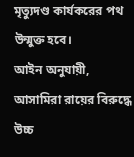মৃত্যুদণ্ড কার্যকরের পথ উন্মুক্ত হবে।
আইন অনুযায়ী, আসামিরা রায়ের বিরুদ্ধে উচ্চ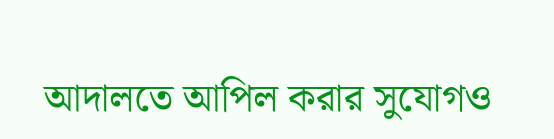আদালতে আপিল করার সুযোগও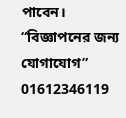পাবেন।
“বিজ্ঞাপনের জন্য যোগাযোগ”
01612346119